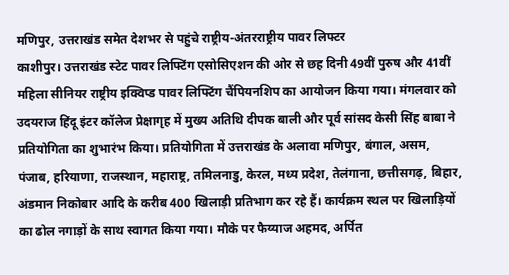मणिपुर, उत्तराखंड समेत देशभर से पहुंचे राष्ट्रीय-अंतरराष्ट्रीय पावर लिफ्टर
काशीपुर। उत्तराखंड स्टेट पावर लिफ्टिंग एसोसिएशन की ओर से छह दिनी 49वीं पुरुष और 41वीं महिला सीनियर राष्ट्रीय इक्विप्ड पावर लिफ्टिंग चैंपियनशिप का आयोजन किया गया। मंगलवार को उदयराज हिंदू इंटर कॉलेज प्रेक्षागृह में मुख्य अतिथि दीपक बाली और पूर्व सांसद केसी सिंह बाबा ने प्रतियोगिता का शुभारंभ किया। प्रतियोगिता में उत्तराखंड के अलावा मणिपुर, बंगाल, असम, पंजाब, हरियाणा, राजस्थान, महाराष्ट्र, तमिलनाडु, केरल, मध्य प्रदेश, तेलंगाना, छत्तीसगढ़, बिहार, अंडमान निकोबार आदि के करीब 400 खिलाड़ी प्रतिभाग कर रहे हैं। कार्यक्रम स्थल पर खिलाड़ियों का ढोल नगाड़ों के साथ स्वागत किया गया। मौके पर फैय्याज अहमद, अर्पित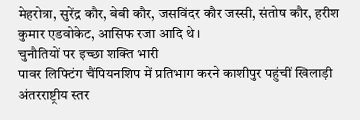मेहरोत्रा, सुरेंद्र कौर, बेबी कौर, जसविंदर कौर जस्सी, संतोष कौर, हरीश कुमार एडवोकेट, आसिफ रजा आदि थे।
चुनौतियों पर इच्छा शक्ति भारी
पावर लिफ्टिंग चैंपियनशिप में प्रतिभाग करने काशीपुर पहुंचीं खिलाड़ी अंतरराष्ट्रीय स्तर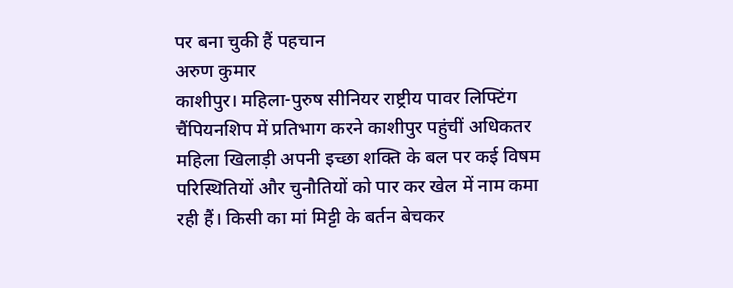पर बना चुकी हैं पहचान
अरुण कुमार
काशीपुर। महिला-पुरुष सीनियर राष्ट्रीय पावर लिफ्टिंग चैंपियनशिप में प्रतिभाग करने काशीपुर पहुंचीं अधिकतर महिला खिलाड़ी अपनी इच्छा शक्ति के बल पर कई विषम परिस्थितियों और चुनौतियों को पार कर खेल में नाम कमा रही हैं। किसी का मां मिट्टी के बर्तन बेचकर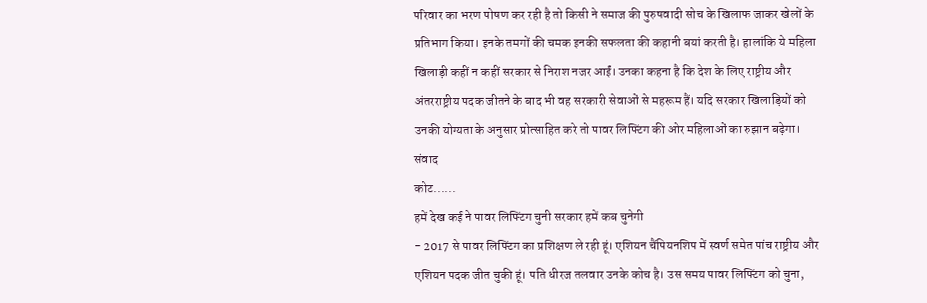परिवार का भरण पोषण कर रही है तो किसी ने समाज की पुरुषवादी सोच के खिलाफ जाकर खेलों के प्रतिभाग किया। इनके तमगों की चमक इनकी सफलता की कहानी बयां करती है। हालांकि ये महिला खिलाड़ी कहीं न कहीं सरकार से निराश नजर आईं। उनका कहना है कि देश के लिए राष्ट्रीय और अंतरराष्ट्रीय पदक जीतने के बाद भी वह सरकारी सेवाओं से महरूम हैं। यदि सरकार खिलाड़ियों को उनकी योग्यता के अनुसार प्रोत्साहित करे तो पावर लिफ्टिंग की ओर महिलाओं का रुझान बढ़ेगा। संवाद
कोट......
हमें देख कई ने पावर लिफ्टिंग चुनी सरकार हमें कब चुनेगी
- 2017 से पावर लिफ्टिंग का प्रशिक्षण ले रही हूं। एशियन चैंपियनशिप में स्वर्ण समेत पांच राष्ट्रीय और एशियन पदक जीत चुकी हूं। पति धीरज तलवार उनके कोच है। उस समय पावर लिफ्टिंग को चुना,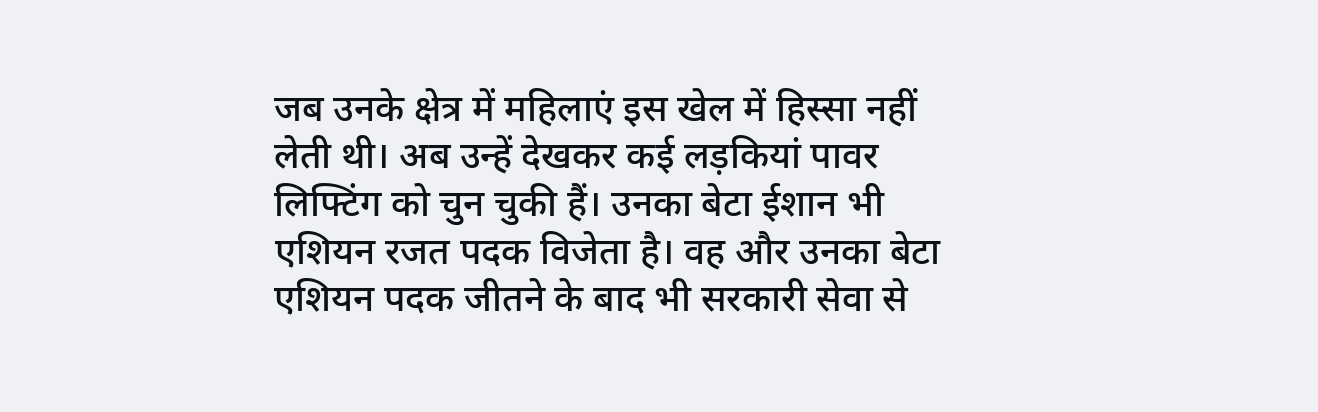जब उनके क्षेत्र में महिलाएं इस खेल में हिस्सा नहीं लेती थी। अब उन्हें देखकर कई लड़कियां पावर लिफ्टिंग को चुन चुकी हैं। उनका बेटा ईशान भी एशियन रजत पदक विजेता है। वह और उनका बेटा एशियन पदक जीतने के बाद भी सरकारी सेवा से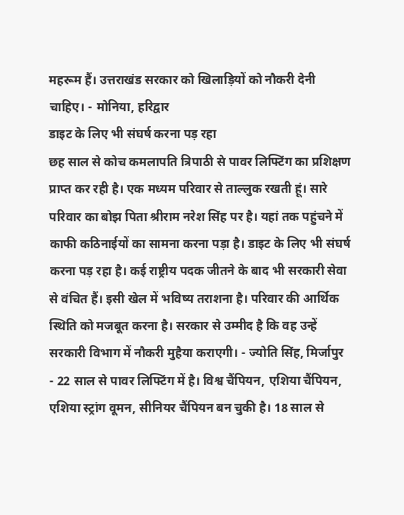महरूम हैं। उत्तराखंड सरकार को खिलाड़ियों को नौकरी देनी चाहिए। - मोनिया, हरिद्वार
डाइट के लिए भी संघर्ष करना पड़ रहा
छह साल से कोच कमलापति त्रिपाठी से पावर लिफ्टिंग का प्रशिक्षण प्राप्त कर रही है। एक मध्यम परिवार से ताल्लुक रखती हूं। सारे परिवार का बोझ पिता श्रीराम नरेश सिंह पर है। यहां तक पहुंचने में काफी कठिनाईयों का सामना करना पड़ा है। डाइट के लिए भी संघर्ष करना पड़ रहा है। कई राष्ट्रीय पदक जीतने के बाद भी सरकारी सेवा से वंचित हैं। इसी खेल में भविष्य तराशना है। परिवार की आर्थिक स्थिति को मजबूत करना है। सरकार से उम्मीद है कि वह उन्हें सरकारी विभाग में नौकरी मुहैया कराएगी। - ज्योति सिंह, मिर्जापुर
- 22 साल से पावर लिफ्टिंग में है। विश्व चैंपियन, एशिया चैंपियन, एशिया स्ट्रांग वूमन, सीनियर चैंपियन बन चुकी है। 18 साल से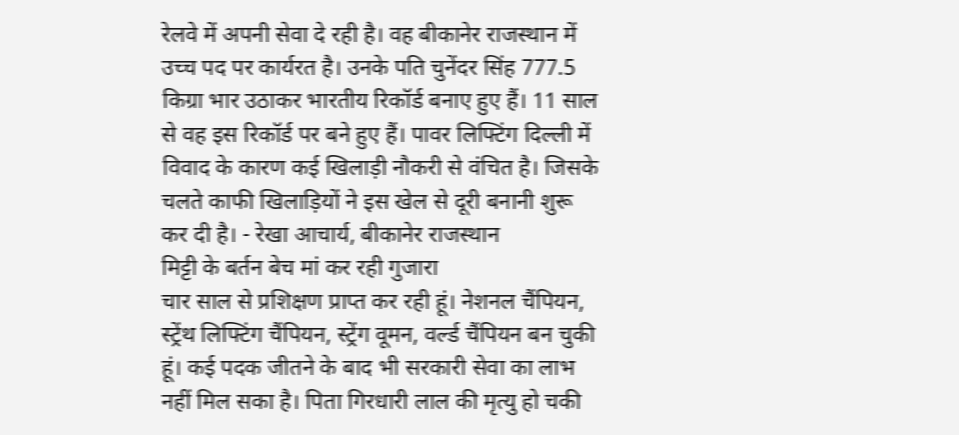रेलवे में अपनी सेवा दे रही है। वह बीकानेर राजस्थान में उच्च पद पर कार्यरत है। उनके पति चुनेंदर सिंह 777.5 किग्रा भार उठाकर भारतीय रिकॉर्ड बनाए हुए हैं। 11 साल से वह इस रिकॉर्ड पर बने हुए हैं। पावर लिफ्टिंग दिल्ली में विवाद के कारण कई खिलाड़ी नौकरी से वंचित है। जिसके चलते काफी खिलाड़ियों ने इस खेल से दूरी बनानी शुरू कर दी है। - रेखा आचार्य, बीकानेर राजस्थान
मिट्टी के बर्तन बेच मां कर रही गुजारा
चार साल से प्रशिक्षण प्राप्त कर रही हूं। नेशनल चैंपियन, स्ट्रेंथ लिफ्टिंग चैंपियन, स्ट्रेंग वूमन, वर्ल्ड चैंपियन बन चुकी हूं। कई पदक जीतने के बाद भी सरकारी सेवा का लाभ नहीं मिल सका है। पिता गिरधारी लाल की मृत्यु हो चकी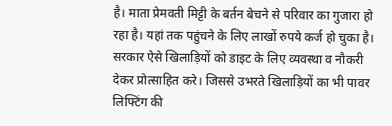है। माता प्रेमवती मिट्टी के बर्तन बेचने से परिवार का गुजारा हो रहा है। यहां तक पहुंचने के लिए लाखों रुपये कर्ज हो चुका है। सरकार ऐसे खिलाड़ियों को डाइट के लिए व्यवस्था व नौकरी देकर प्रोत्साहित करे। जिससे उभरते खिलाड़ियों का भी पावर लिफ्टिंग की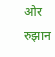ओर रुझान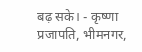बढ़ सके। - कृष्णा प्रजापति, भीमनगर,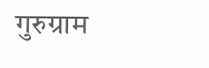गुरुग्राम